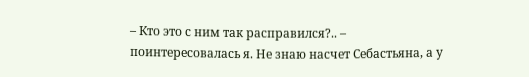– Кто это с ним так расправился?.. – поинтересовалась я. Не знаю насчет Себастьяна, а у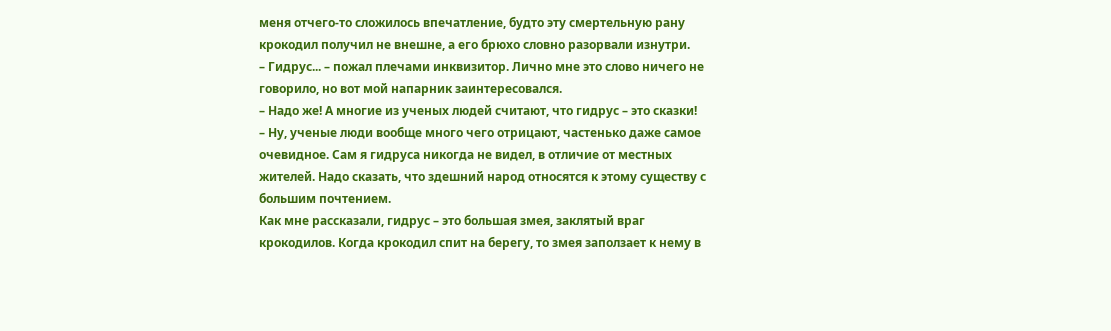меня отчего-то сложилось впечатление, будто эту смертельную рану крокодил получил не внешне, а его брюхо словно разорвали изнутри.
– Гидрус... – пожал плечами инквизитор. Лично мне это слово ничего не говорило, но вот мой напарник заинтересовался.
– Надо же! А многие из ученых людей считают, что гидрус – это сказки!
– Ну, ученые люди вообще много чего отрицают, частенько даже самое очевидное. Сам я гидруса никогда не видел, в отличие от местных жителей. Надо сказать, что здешний народ относятся к этому существу с большим почтением.
Как мне рассказали, гидрус – это большая змея, заклятый враг крокодилов. Когда крокодил спит на берегу, то змея заползает к нему в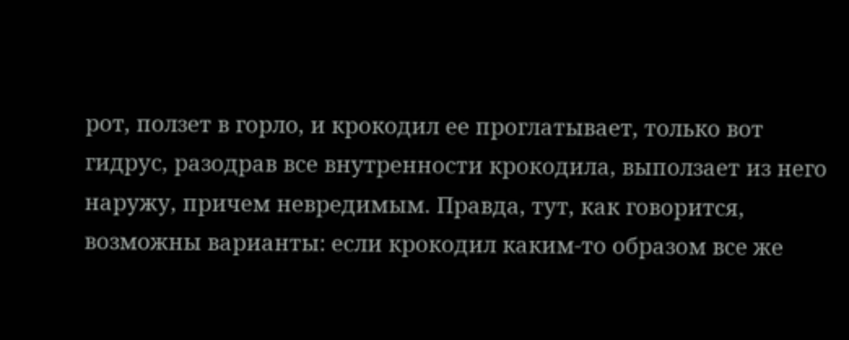рот, ползет в горло, и крокодил ее проглатывает, только вот гидрус, разодрав все внутренности крокодила, выползает из него наружу, причем невредимым. Правда, тут, как говорится, возможны варианты: если крокодил каким-то образом все же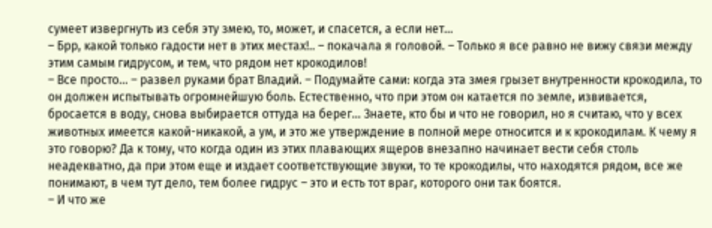сумеет извергнуть из себя эту змею, то, может, и спасется, а если нет...
– Брр, какой только гадости нет в этих местах!.. – покачала я головой. – Только я все равно не вижу связи между этим самым гидрусом, и тем, что рядом нет крокодилов!
– Все просто... – развел руками брат Владий. – Подумайте сами: когда эта змея грызет внутренности крокодила, то он должен испытывать огромнейшую боль. Естественно, что при этом он катается по земле, извивается, бросается в воду, снова выбирается оттуда на берег... Знаете, кто бы и что не говорил, но я считаю, что у всех животных имеется какой-никакой, а ум, и это же утверждение в полной мере относится и к крокодилам. К чему я это говорю? Да к тому, что когда один из этих плавающих ящеров внезапно начинает вести себя столь неадекватно, да при этом еще и издает соответствующие звуки, то те крокодилы, что находятся рядом, все же понимают, в чем тут дело, тем более гидрус – это и есть тот враг, которого они так боятся.
– И что же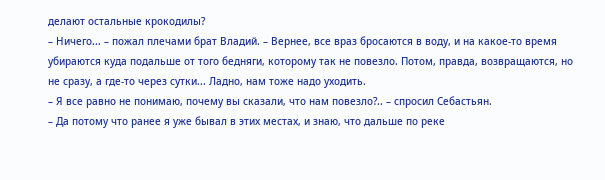делают остальные крокодилы?
– Ничего... – пожал плечами брат Владий. – Вернее, все враз бросаются в воду, и на какое-то время убираются куда подальше от того бедняги, которому так не повезло. Потом, правда, возвращаются, но не сразу, а где-то через сутки... Ладно, нам тоже надо уходить.
– Я все равно не понимаю, почему вы сказали, что нам повезло?.. – спросил Себастьян.
– Да потому что ранее я уже бывал в этих местах, и знаю, что дальше по реке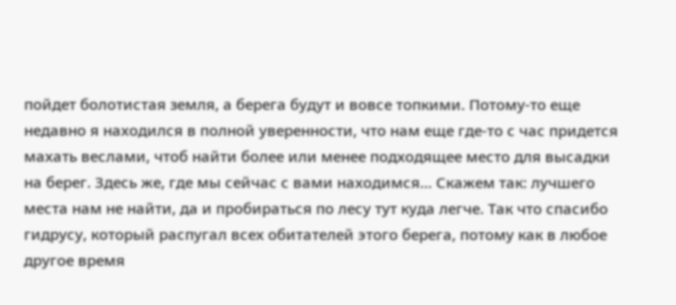пойдет болотистая земля, а берега будут и вовсе топкими. Потому-то еще недавно я находился в полной уверенности, что нам еще где-то с час придется махать веслами, чтоб найти более или менее подходящее место для высадки на берег. Здесь же, где мы сейчас с вами находимся... Скажем так: лучшего места нам не найти, да и пробираться по лесу тут куда легче. Так что спасибо гидрусу, который распугал всех обитателей этого берега, потому как в любое другое время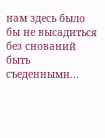нам здесь было бы не высадиться без снований быть съеденными...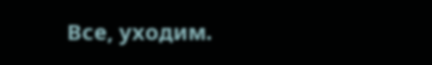Все, уходим.